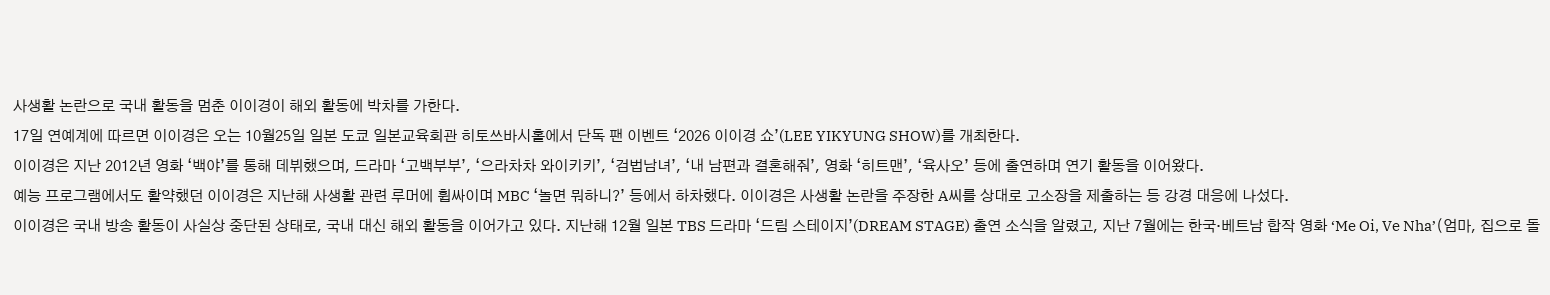사생활 논란으로 국내 활동을 멈춘 이이경이 해외 활동에 박차를 가한다.
17일 연예계에 따르면 이이경은 오는 10월25일 일본 도쿄 일본교육회관 히토쓰바시홀에서 단독 팬 이벤트 ‘2026 이이경 쇼’(LEE YIKYUNG SHOW)를 개최한다.
이이경은 지난 2012년 영화 ‘백야’를 통해 데뷔했으며, 드라마 ‘고백부부’, ‘으라차차 와이키키’, ‘검법남녀’, ‘내 남편과 결혼해줘’, 영화 ‘히트맨’, ‘육사오’ 등에 출연하며 연기 활동을 이어왔다.
예능 프로그램에서도 활약했던 이이경은 지난해 사생활 관련 루머에 휩싸이며 MBC ‘놀면 뭐하니?’ 등에서 하차했다. 이이경은 사생활 논란을 주장한 A씨를 상대로 고소장을 제출하는 등 강경 대응에 나섰다.
이이경은 국내 방송 활동이 사실상 중단된 상태로, 국내 대신 해외 활동을 이어가고 있다. 지난해 12월 일본 TBS 드라마 ‘드림 스테이지’(DREAM STAGE) 출연 소식을 알렸고, 지난 7월에는 한국·베트남 합작 영화 ‘Me Oi, Ve Nha’(엄마, 집으로 돌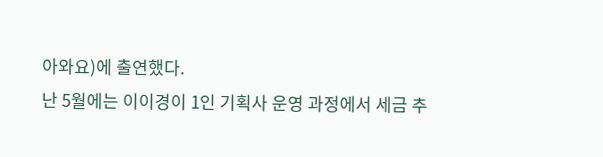아와요)에 출연했다.
난 5월에는 이이경이 1인 기획사 운영 과정에서 세금 추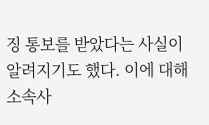징 통보를 받았다는 사실이 알려지기도 했다. 이에 대해 소속사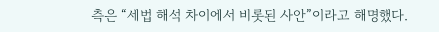측은 “세법 해석 차이에서 비롯된 사안”이라고 해명했다.